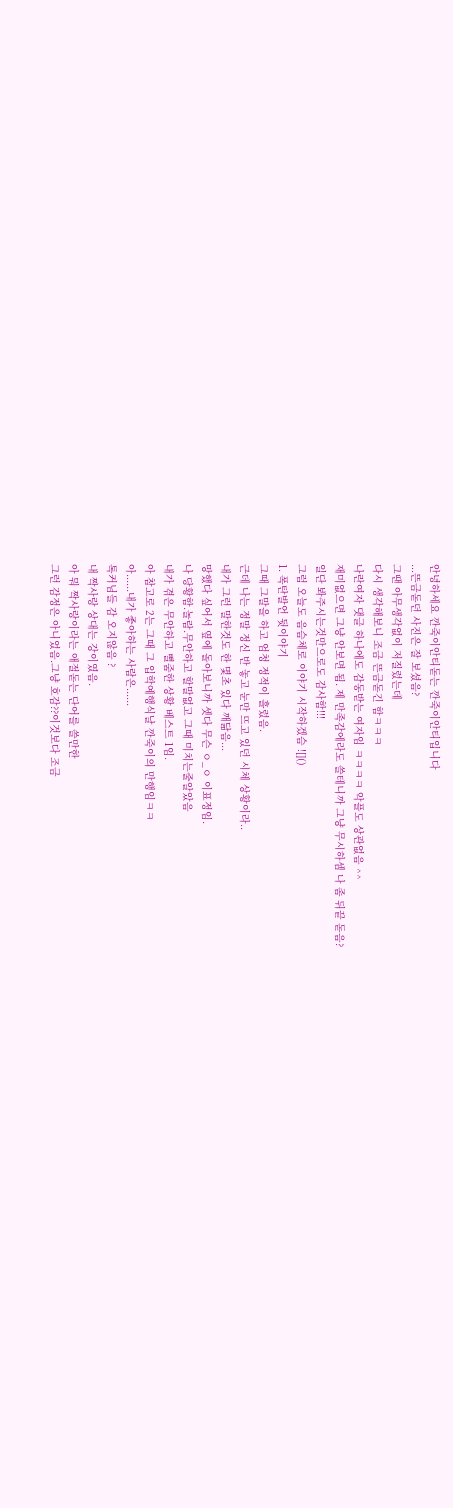안녕하세요 깐죽이안티돋는 깐죽이안티입니다
...뜬금돋던 사진은 잘 보셨음?
그땐 아무생각없이 저질렀는데
다시 생각해보니 조금 뜬금돋긴 함ㅋㅋㅋ
나란여자 댓글 하나에도 감동받는 여자임 ㅋㅋㅋㅋ 악플도 상관없음 ^^
재미없으면 그냥 안보면 됨. 제 만족감에라도 쓸테니까 그냥 무시하셈 나 좀 뒤끝 돋음?
일단 봐주시는것만으로도 감사함!!!
그럼 오늘도 음슴체로 이야기 시작하겠슴 ![]()
1. 폭탄발언 뒷이야기
그때 그말을 하고 엄청 정적이 흘렀음.
근데 나는 정말 정신 반 놓고 눈만 뜨고 있던 시체 상황이라..
내가 그런 말한것도 한 몇초 있다 깨닮음...
망했다 싶어서 옆에 돌아보니까 셋다 무슨 ㅇ_ㅇ 이표정임.
나 당황함.놀람.무안하고 할말없고 그때 미치는줄알았음
내가 겪은 무안하고 뻘줌한 상황 베스트 1임.
아 참고로 2는 그때 그 입학예행식날 깐죽이의 만행임ㅋㅋ
아......내가 좋아하는 사람은......
톡커님들 감 오지않음 ?
내 짝사랑 상대는 강이였음.
아 뭐 짝사랑이라는 애절돋는 단어를 쓸만한
그런 감정은 아니었음.그냥 호감??이것보다 조금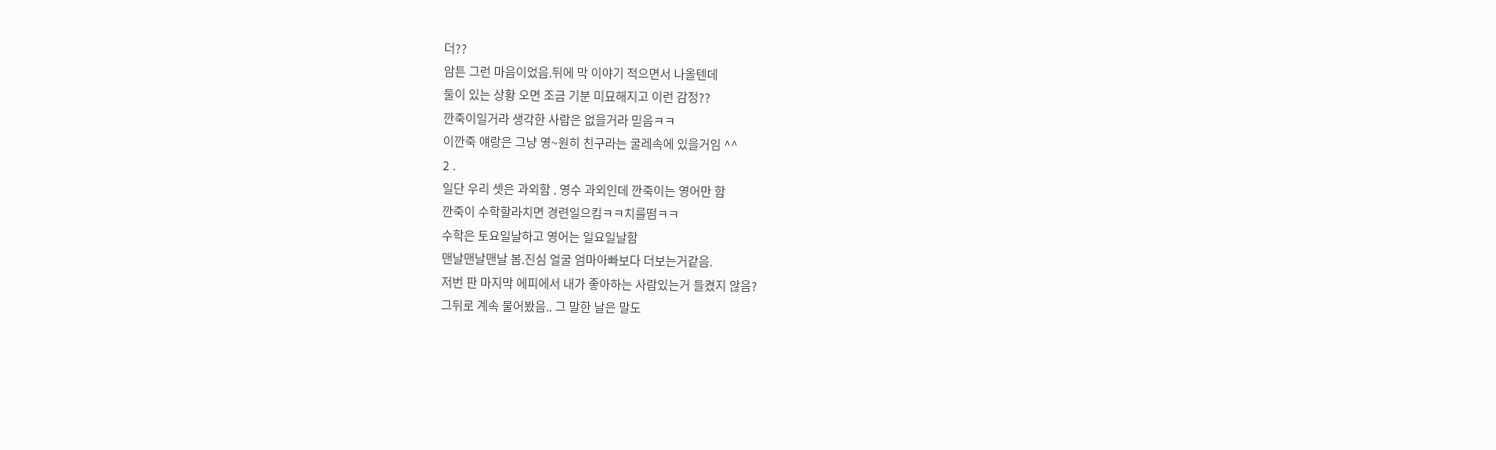더??
암튼 그런 마음이었음.뒤에 막 이야기 적으면서 나올텐데
둘이 있는 상황 오면 조금 기분 미묘해지고 이런 감정??
깐죽이일거라 생각한 사람은 없을거라 믿음ㅋㅋ
이깐죽 얘랑은 그냥 영~원히 친구라는 굴레속에 있을거임 ^^
2 .
일단 우리 셋은 과외함 . 영수 과외인데 깐죽이는 영어만 함
깐죽이 수학할라치면 경련일으킴ㅋㅋ치를떰ㅋㅋ
수학은 토요일날하고 영어는 일요일날함
맨날맨날맨날 봄.진심 얼굴 엄마아빠보다 더보는거같음.
저번 판 마지막 에피에서 내가 좋아하는 사람있는거 들켰지 않음?
그뒤로 계속 물어봤음.. 그 말한 날은 말도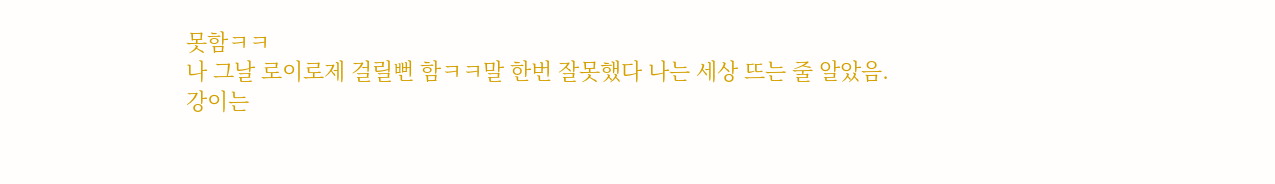못함ㅋㅋ
나 그날 로이로제 걸릴뻔 함ㅋㅋ말 한번 잘못했다 나는 세상 뜨는 줄 알았음.
강이는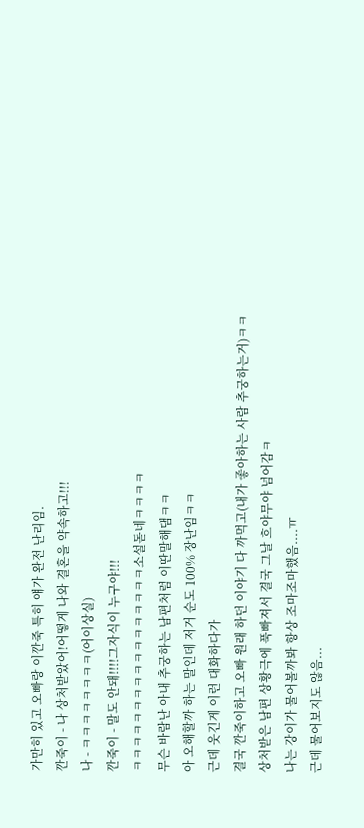가만히 있고 오빠랑 이깐죽 특히 얘가 완전 난리임.
깐죽이 - 나 상처받았어!어떻게 나와 결혼을 약속하고!!!
나 - ㅋㅋㅋㅋㅋㅋㅋㅋ(어이상실)
깐죽이 - 말도 안돼!!!!그자식이 누구야!!!
ㅋㅋㅋㅋㅋㅋㅋㅋㅋㅋㅋㅋㅋㅋㅋㅋㅋ소설돋네ㅋㅋㅋㅋ
무슨 바람난 아내 추궁하는 남편처럼 이딴말해댐ㅋㅋ
아 오해할까 하는 말인데 저거 순도 100% 장난임ㅋㅋ
근데 웃긴게 이런 대화하다가
결국 깐죽이하고 오빠 원래 하던 이야기 다 까먹고(내가 좋아하는 사람 추궁하는거)ㅋㅋ
상처받은 남편 상황극에 푹빠져서 결국 그날 흐야무야 넘어감ㅋ
나는 강이가 물어볼까봐 항상 조마조마했음....ㅠ
근데 물어보지도 않음...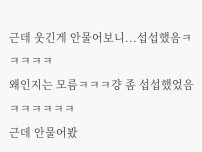근데 웃긴게 안물어보니...섭섭했음ㅋㅋㅋㅋㅋ
왜인지는 모름ㅋㅋㅋ걍 좀 섭섭했었음ㅋㅋㅋㅋㅋㅋ
근데 안물어봤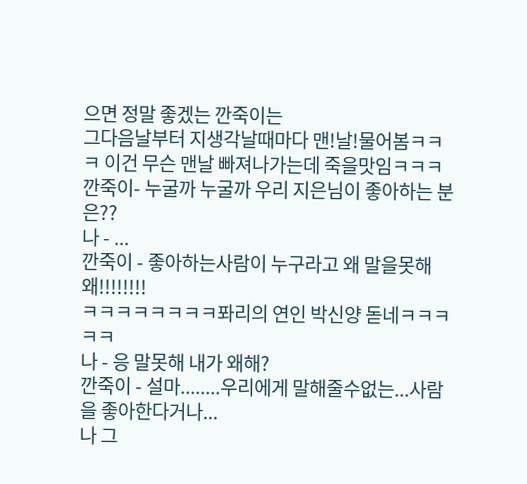으면 정말 좋겠는 깐죽이는
그다음날부터 지생각날때마다 맨!날!물어봄ㅋㅋㅋ 이건 무슨 맨날 빠져나가는데 죽을맛임ㅋㅋㅋ
깐죽이- 누굴까 누굴까 우리 지은님이 좋아하는 분은??
나 - ...
깐죽이 - 좋아하는사람이 누구라고 왜 말을못해 왜!!!!!!!!
ㅋㅋㅋㅋㅋㅋㅋㅋ퐈리의 연인 박신양 돋네ㅋㅋㅋㅋㅋ
나 - 응 말못해 내가 왜해?
깐죽이 - 설마........우리에게 말해줄수없는...사람을 좋아한다거나...
나 그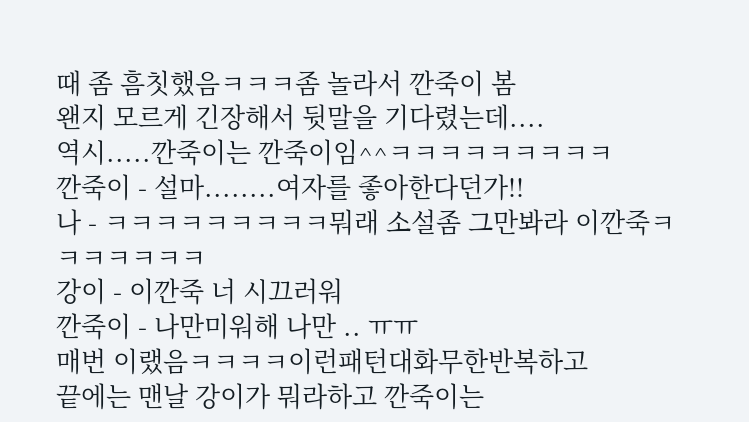때 좀 흠칫했음ㅋㅋㅋ좀 놀라서 깐죽이 봄
왠지 모르게 긴장해서 뒷말을 기다렸는데....
역시.....깐죽이는 깐죽이임^^ㅋㅋㅋㅋㅋㅋㅋㅋㅋ
깐죽이 - 설마........여자를 좋아한다던가!!
나 - ㅋㅋㅋㅋㅋㅋㅋㅋㅋ뭐래 소설좀 그만봐라 이깐죽ㅋㅋㅋㅋㅋㅋㅋ
강이 - 이깐죽 너 시끄러워
깐죽이 - 나만미워해 나만 .. ㅠㅠ
매번 이랬음ㅋㅋㅋㅋ이런패턴대화무한반복하고
끝에는 맨날 강이가 뭐라하고 깐죽이는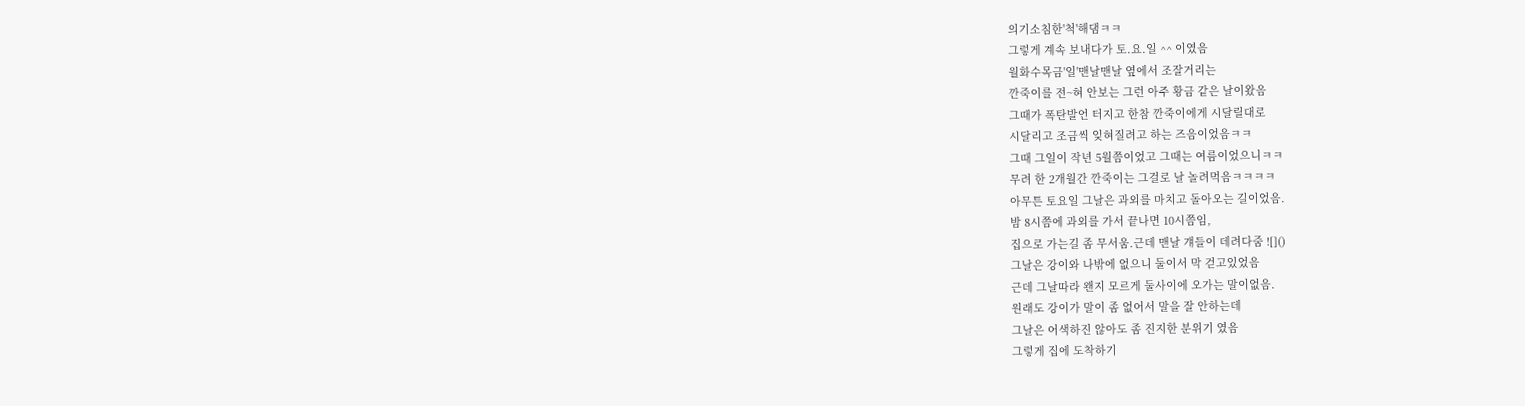의기소침한'척'해댐ㅋㅋ
그렇게 계속 보내다가 토.요.일 ^^ 이였음
월화수목금'일'맨날맨날 옆에서 조잘거리는
깐죽이를 전~혀 안보는 그런 아주 황금 같은 날이왔음
그때가 폭탄발언 터지고 한참 깐죽이에게 시달릴대로
시달리고 조금씩 잊혀질려고 하는 즈음이었음ㅋㅋ
그때 그일이 작년 5월쯤이었고 그때는 여름이었으니ㅋㅋ
무려 한 2개월간 깐죽이는 그걸로 날 놀려먹음ㅋㅋㅋㅋ
아무튼 토요일 그날은 과외를 마치고 돌아오는 길이었음.
밤 8시쯤에 과외를 가서 끝나면 10시쯤임,
집으로 가는길 좀 무서움.근데 맨날 걔들이 데려다줌 ![]()
그날은 강이와 나밖에 없으니 둘이서 막 걷고있었음
근데 그날따라 왠지 모르게 둘사이에 오가는 말이없음.
원래도 강이가 말이 좀 없어서 말을 잘 안하는데
그날은 어색하진 않아도 좀 진지한 분위기 였음
그렇게 집에 도착하기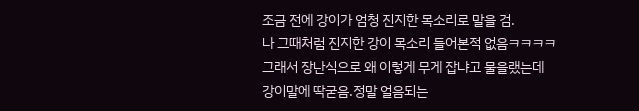조금 전에 강이가 엄청 진지한 목소리로 말을 검.
나 그때처럼 진지한 강이 목소리 들어본적 없음ㅋㅋㅋㅋ
그래서 장난식으로 왜 이렇게 무게 잡냐고 물을랬는데
강이말에 딱굳음.정말 얼음되는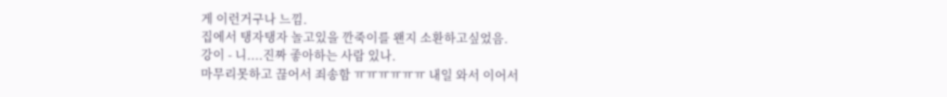게 이런거구나 느낌.
집에서 탱자탱자 놀고있을 깐죽이를 왠지 소환하고싶었음.
강이 - 니....진짜 좋아하는 사람 있나.
마무리못하고 끊어서 죄송함 ㅠㅠㅠㅠㅠㅠ 내일 와서 이어서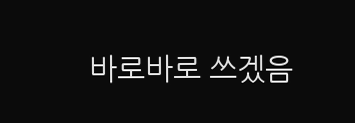바로바로 쓰겠음